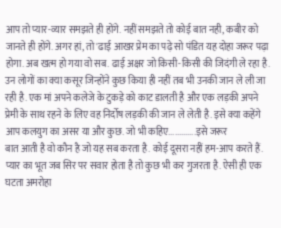आप तो प्यार-व्यार समझते ही होंगे. नहीं समझते तो कोई बात नही, कबीर को जानते ही होंगे. अगर हां, तो 'ढाई आखर प्रेम का पढ़े सो पंडित यह दोहा जरूर पढ़ा होगा. अब खत्म हो गया वो सब. ढाई अक्षर जो किसी-किसी की जिदंगी ले रहा है. उन लोगों का क्या कसूर जिन्होंने कुछ किया ही नहीं तब भी उनकी जान ले ली जा रही है. एक मां अपने कलेजे के टुकड़े को काट डालती है और एक लड़की अपने प्रेमी के साथ रहने के लिए वह निर्दोष लड़की की जान ले लेती है. इसे क्या कहेंगे आप कलयुग का असर या और कुछ. जो भी कहिए.............इसे जरूर
बात आती है वो कौन है जो यह सब करता है. कोई दूसरा नहीं हम-आप करते हैं. प्यार का भूत जब सिर पर सवार होता है तो कुछ भी कर गुजरता है. ऐसी ही एक घटता अमरोहा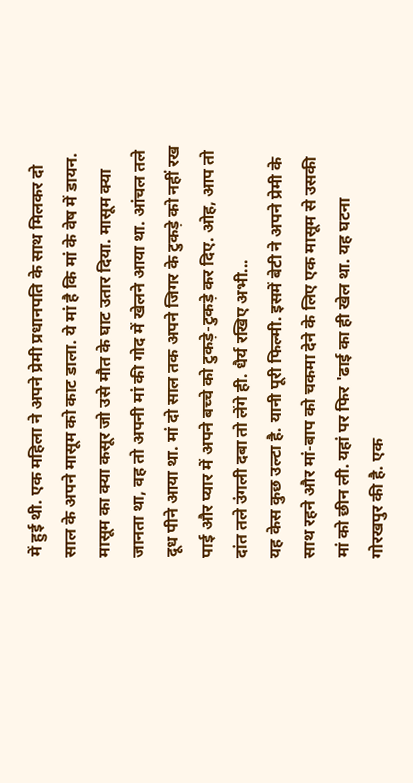में हुई थी. एक महिला ने अपने प्रेमी प्रधानपति के साथ मिलकर दो साल के अपने मासूम को काट डाला. ये मां है कि मां के वेष में डायन. मासूम का क्या कसूर जो उसे मौत के घाट उतार दिया. मासूम क्या जानता था, वह तो अपनी मां की गोद में खेलने आया था. आंचल तले दूध पीने आया था. मां दो साल तक अपने जिगर के टुकड़े को नहीं रख पाई और प्यार में अपने बच्चे को टुकड़े-टुकड़े कर दिए. ओह, आप तो दांत तले उंगली दबा तो लेंगे ही. धैर्य रखिए अभी...
यह केस कुछ उल्टा है. यानी पूरी फिल्मी. इसमें बेटी ने अपने प्रेमी के साथ रहने और मां-बाप को चकमा देने के लिए एक मासूम से उसकी मां को छीन ली. यहां पर फिर 'ढाई का ही खेल था. यह घटना गोरखपुर की है. एक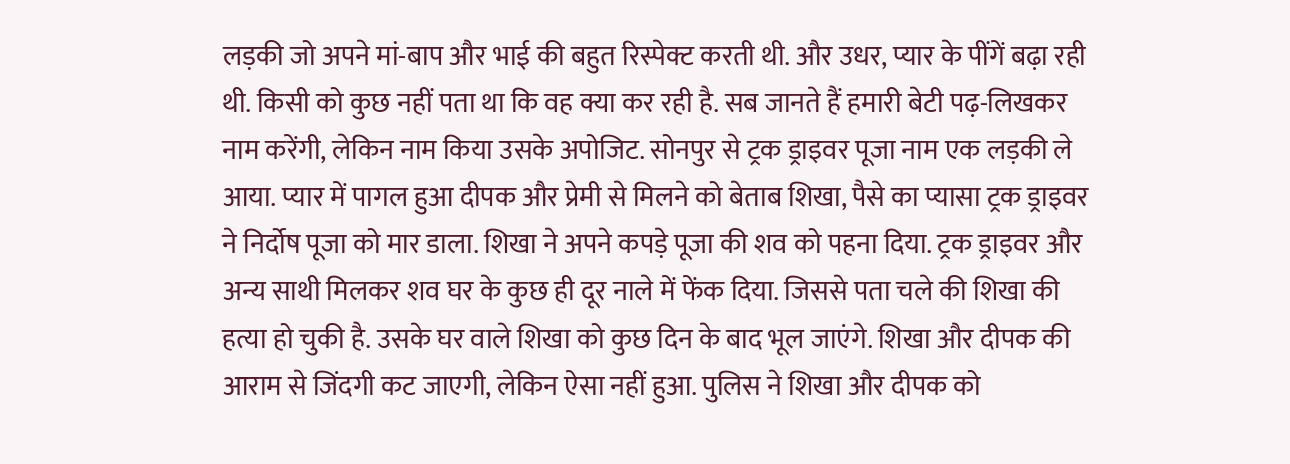लड़की जो अपने मां-बाप और भाई की बहुत रिस्पेक्ट करती थी. और उधर, प्यार के पींगें बढ़ा रही थी. किसी को कुछ नहीं पता था कि वह क्या कर रही है. सब जानते हैं हमारी बेटी पढ़-लिखकर नाम करेंगी, लेकिन नाम किया उसके अपोजिट. सोनपुर से ट्रक ड्राइवर पूजा नाम एक लड़की ले आया. प्यार में पागल हुआ दीपक और प्रेमी से मिलने को बेताब शिखा, पैसे का प्यासा ट्रक ड्राइवर ने निर्दोष पूजा को मार डाला. शिखा ने अपने कपड़े पूजा की शव को पहना दिया. ट्रक ड्राइवर और अन्य साथी मिलकर शव घर के कुछ ही दूर नाले में फेंक दिया. जिससे पता चले की शिखा की हत्या हो चुकी है. उसके घर वाले शिखा को कुछ दिन के बाद भूल जाएंगे. शिखा और दीपक की आराम से जिंदगी कट जाएगी, लेकिन ऐसा नहीं हुआ. पुलिस ने शिखा और दीपक को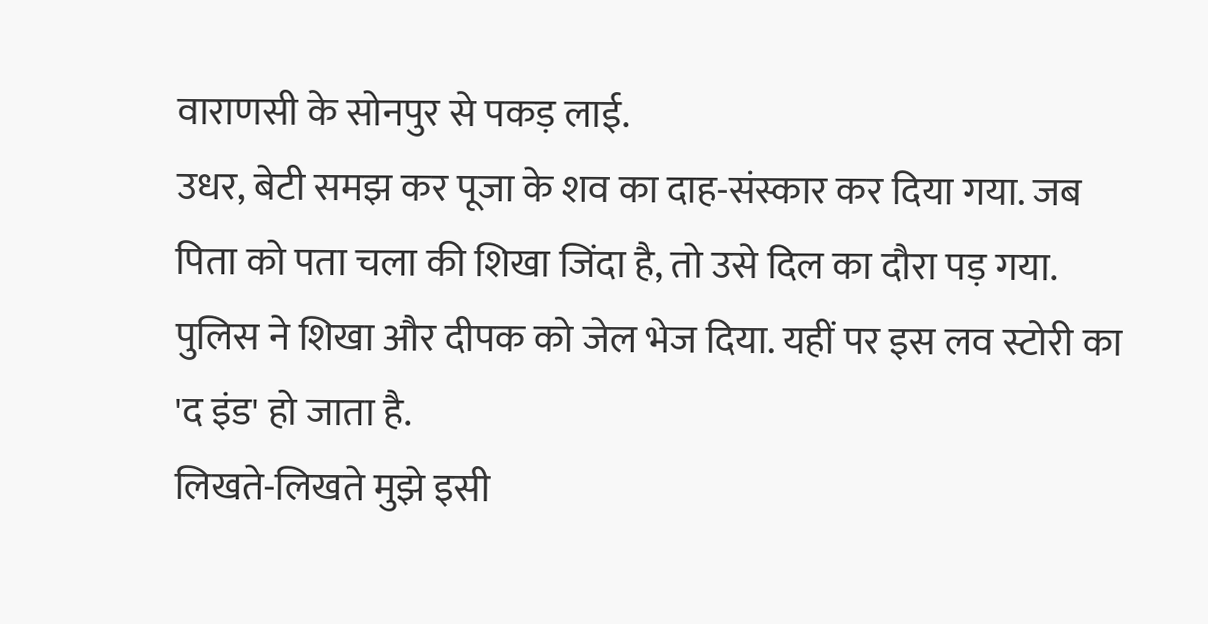वाराणसी के सोनपुर से पकड़ लाई.
उधर, बेटी समझ कर पूजा के शव का दाह-संस्कार कर दिया गया. जब पिता को पता चला की शिखा जिंदा है, तो उसे दिल का दौरा पड़ गया. पुलिस ने शिखा और दीपक को जेल भेज दिया. यहीं पर इस लव स्टोरी का 'द इंड' हो जाता है.
लिखते-लिखते मुझे इसी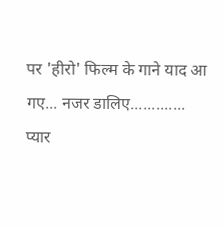पर 'हीरो' फिल्म के गाने याद आ गए... नजर डालिए.............
प्यार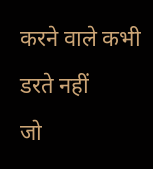करने वाले कभी डरते नहीं
जो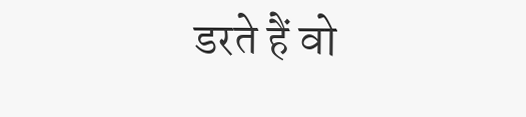डरते हैं वो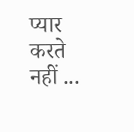प्यार करते नहीं ...